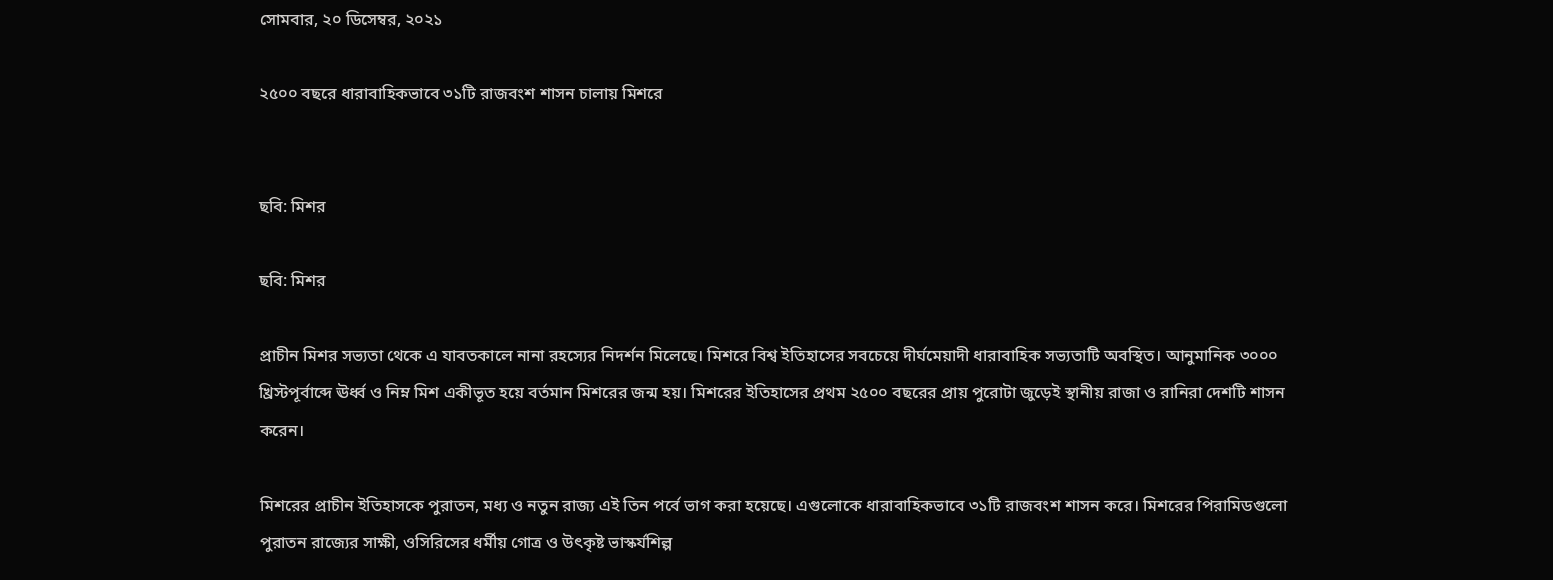সোমবার, ২০ ডিসেম্বর, ২০২১

২৫০০ বছরে ধারাবাহিকভাবে ৩১টি রাজবংশ শাসন চালায় মিশরে


ছবি: মিশর

ছবি: মিশর

প্রাচীন মিশর সভ্যতা থেকে এ যাবতকালে নানা রহস্যের নিদর্শন মিলেছে। মিশরে বিশ্ব ইতিহাসের সবচেয়ে দীর্ঘমেয়াদী ধারাবাহিক সভ্যতাটি অবস্থিত। আনুমানিক ৩০০০ খ্রিস্টপূর্বাব্দে ঊর্ধ্ব ও নিম্ন মিশ একীভূত হয়ে বর্তমান মিশরের জন্ম হয়। মিশরের ইতিহাসের প্রথম ২৫০০ বছরের প্রায় পুরোটা জুড়েই স্থানীয় রাজা ও রানিরা দেশটি শাসন করেন।

মিশরের প্রাচীন ইতিহাসকে পুরাতন, মধ্য ও নতুন রাজ্য এই তিন পর্বে ভাগ করা হয়েছে। এগুলোকে ধারাবাহিকভাবে ৩১টি রাজবংশ শাসন করে। মিশরের পিরামিডগুলো পুরাতন রাজ্যের সাক্ষী, ওসিরিসের ধর্মীয় গোত্র ও উৎকৃষ্ট ভাস্কর্যশিল্প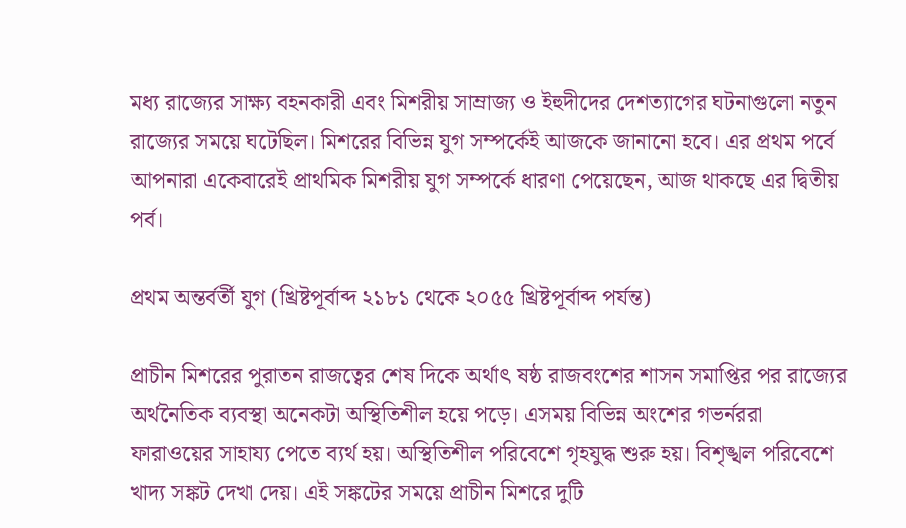মধ্য রাজ্যের সাক্ষ্য বহনকারী এবং মিশরীয় সাম্রাজ্য ও ইহুদীদের দেশত্যাগের ঘটনাগুলো নতুন রাজ্যের সময়ে ঘটেছিল। মিশরের বিভিন্ন যুগ সম্পর্কেই আজকে জানানো হবে। এর প্রথম পর্বে আপনারা একেবারেই প্রাথমিক মিশরীয় যুগ সম্পর্কে ধারণা পেয়েছেন, আজ থাকছে এর দ্বিতীয় পর্ব।

প্রথম অন্তর্বর্তী যুগ (খ্রিষ্টপূর্বাব্দ ২১৮১ থেকে ২০৫৫ খ্রিষ্টপূর্বাব্দ পর্যন্ত)

প্রাচীন মিশরের পুরাতন রাজত্বের শেষ দিকে অর্থাৎ ষষ্ঠ রাজবংশের শাসন সমাপ্তির পর রাজ্যের অর্থনৈতিক ব্যবস্থা অনেকটা অস্থিতিশীল হয়ে পড়ে। এসময় বিভিন্ন অংশের গভর্নররা ফারাওয়ের সাহায্য পেতে ব্যর্থ হয়। অস্থিতিশীল পরিবেশে গৃহযুদ্ধ শুরু হয়। বিশৃঙ্খল পরিবেশে খাদ্য সঙ্কট দেখা দেয়। এই সঙ্কটের সময়ে প্রাচীন মিশরে দুটি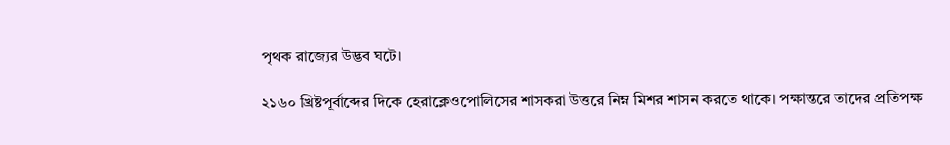পৃথক রাজ্যের উদ্ভব ঘটে।

২১৬০ খ্রিষ্টপূর্বাব্দের দিকে হেরাক্লেওপোলিসের শাসকরা উত্তরে নিম্ন মিশর শাসন করতে থাকে। পক্ষান্তরে তাদের প্রতিপক্ষ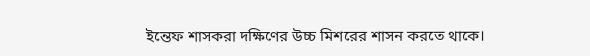ইন্তেফ শাসকরা দক্ষিণের উচ্চ মিশরের শাসন করতে থাকে।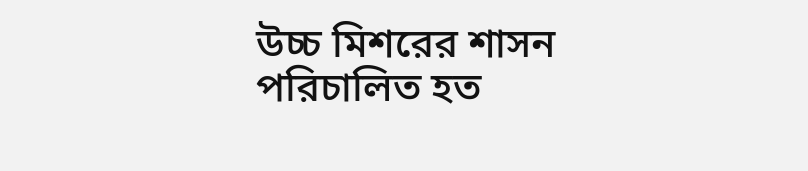উচ্চ মিশরের শাসন পরিচালিত হত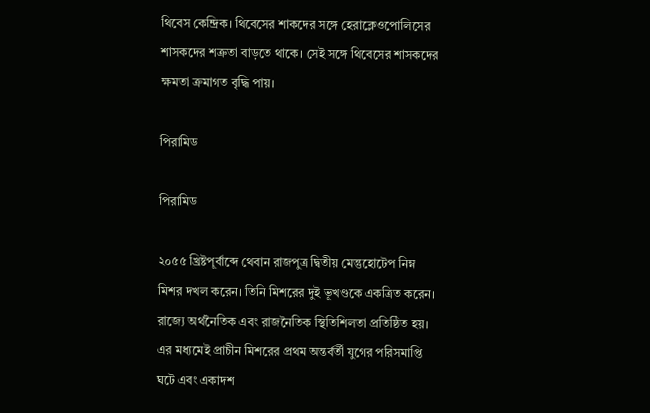থিবেস কেন্দ্রিক। থিবেসের শাকদের সঙ্গে হেরাক্লেওপোলিসের শাসকদের শত্রুতা বাড়তে থাকে। সেই সঙ্গে থিবেসের শাসকদের ক্ষমতা ক্রমাগত বৃদ্ধি পায়।

পিরামিড

পিরামিড

২০৫৫ খ্রিষ্টপূর্বাব্দে থেবান রাজপুত্র দ্বিতীয় মেন্তুহোটেপ নিম্ন মিশর দখল করেন। তিনি মিশরের দুই ভূখণ্ডকে একত্রিত করেন। রাজ্যে অর্থনৈতিক এবং রাজনৈতিক স্থিতিশিলতা প্রতিষ্ঠিত হয়। এর মধ্যমেই প্রাচীন মিশরের প্রথম অন্তর্বর্তী যুগের পরিসমাপ্তি ঘটে এবং একাদশ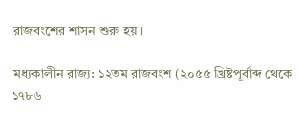রাজবংশের শাসন শুরু হয়।

মধ্যকালীন রাজ্য: ১২তম রাজবংশ (২০৫৫ খ্রিষ্টপূর্বাব্দ থেকে ১৭৮৬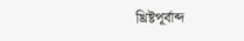খ্রিষ্টপূর্বাব্দ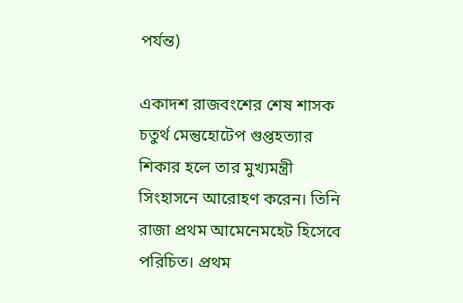পর্যন্ত)

একাদশ রাজবংশের শেষ শাসক চতুর্থ মেন্তুহোটেপ গুপ্তহত্যার শিকার হলে তার মুখ্যমন্ত্রী সিংহাসনে আরোহণ করেন। তিনি রাজা প্রথম আমেনেমহেট হিসেবে পরিচিত। প্রথম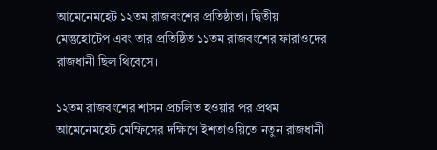আমেনেমহেট ১২তম রাজবংশের প্রতিষ্ঠাতা। দ্বিতীয় মেন্তুহোটেপ এবং তার প্রতিষ্ঠিত ১১তম রাজবংশের ফারাওদের রাজধানী ছিল থিবেসে।

১২তম রাজবংশের শাসন প্রচলিত হওয়ার পর প্রথম আমেনেমহেট মেম্ফিসের দক্ষিণে ইশতাওয়িতে নতুন রাজধানী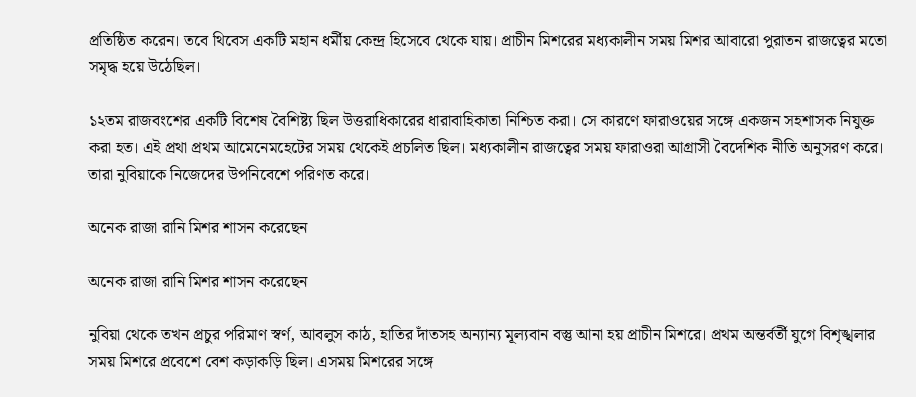প্রতিষ্ঠিত করেন। তবে থিবেস একটি মহান ধর্মীয় কেন্দ্র হিসেবে থেকে যায়। প্রাচীন মিশরের মধ্যকালীন সময় মিশর আবারো পুরাতন রাজত্বের মতো সমৃদ্ধ হয়ে উঠেছিল।

১২তম রাজবংশের একটি বিশেষ বৈশিষ্ট্য ছিল উত্তরাধিকারের ধারাবাহিকাতা নিশ্চিত করা। সে কারণে ফারাওয়ের সঙ্গে একজন সহশাসক নিযুক্ত করা হত। এই প্রথা প্রথম আমেনেমহেটের সময় থেকেই প্রচলিত ছিল। মধ্যকালীন রাজত্বের সময় ফারাওরা আগ্রাসী বৈদেশিক নীতি অনুসরণ করে। তারা নুবিয়াকে নিজেদের উপনিবেশে পরিণত করে।

অনেক রাজা রানি মিশর শাসন করেছেন

অনেক রাজা রানি মিশর শাসন করেছেন

নুবিয়া থেকে তখন প্রচুর পরিমাণ স্বর্ণ, আবলুস কাঠ, হাতির দাঁতসহ অন্যান্য মূল্যবান বস্তু আনা হয় প্রাচীন মিশরে। প্রথম অন্তর্বর্তী যুগে বিশৃঙ্খলার সময় মিশরে প্রবেশে বেশ কড়াকড়ি ছিল। এসময় মিশরের সঙ্গে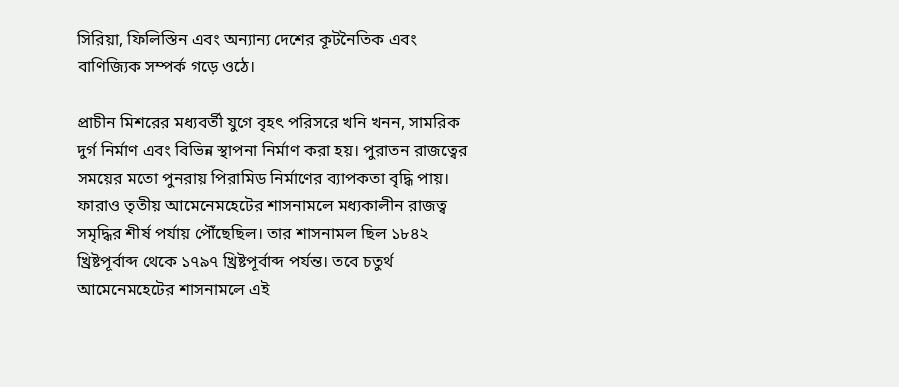সিরিয়া, ফিলিস্তিন এবং অন্যান্য দেশের কূটনৈতিক এবং বাণিজ্যিক সম্পর্ক গড়ে ওঠে।

প্রাচীন মিশরের মধ্যবর্তী যুগে বৃহৎ পরিসরে খনি খনন, সামরিক দুর্গ নির্মাণ এবং বিভিন্ন স্থাপনা নির্মাণ করা হয়। পুরাতন রাজত্বের সময়ের মতো পুনরায় পিরামিড নির্মাণের ব্যাপকতা বৃদ্ধি পায়। ফারাও তৃতীয় আমেনেমহেটের শাসনামলে মধ্যকালীন রাজত্ব সমৃদ্ধির শীর্ষ পর্যায় পৌঁছেছিল। তার শাসনামল ছিল ১৮৪২ খ্রিষ্টপূর্বাব্দ থেকে ১৭৯৭ খ্রিষ্টপূর্বাব্দ পর্যন্ত। তবে চতুর্থ আমেনেমহেটের শাসনামলে এই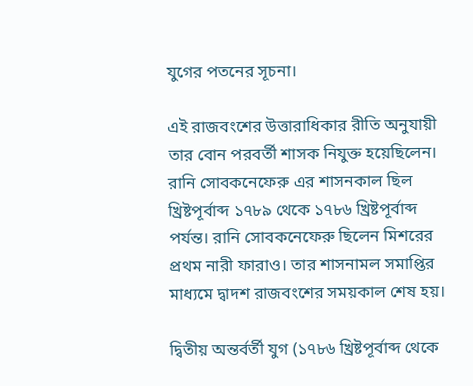যুগের পতনের সূচনা।

এই রাজবংশের উত্তারাধিকার রীতি অনুযায়ী তার বোন পরবর্তী শাসক নিযুক্ত হয়েছিলেন। রানি সোবকনেফেরু এর শাসনকাল ছিল খ্রিষ্টপূর্বাব্দ ১৭৮৯ থেকে ১৭৮৬ খ্রিষ্টপূর্বাব্দ পর্যন্ত। রানি সোবকনেফেরু ছিলেন মিশরের প্রথম নারী ফারাও। তার শাসনামল সমাপ্তির মাধ্যমে দ্বাদশ রাজবংশের সময়কাল শেষ হয়।

দ্বিতীয় অন্তর্বর্তী যুগ (১৭৮৬ খ্রিষ্টপূর্বাব্দ থেকে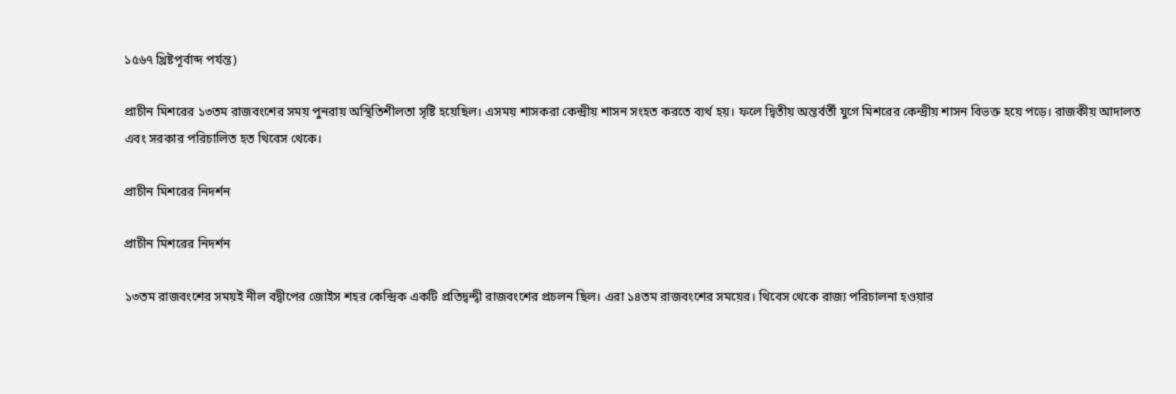১৫৬৭ খ্রিষ্টপূর্বাব্দ পর্যন্ত)

প্রাচীন মিশরের ১৩তম রাজবংশের সময় পুনরায় অস্থিতিশীলতা সৃষ্টি হয়েছিল। এসময় শাসকরা কেন্দ্রীয় শাসন সংহত করতে ব্যর্থ হয়। ফলে দ্বিতীয় অন্তর্বর্তী যুগে মিশরের কেন্দ্রীয় শাসন বিভক্ত হয়ে পড়ে। রাজকীয় আদালত এবং সরকার পরিচালিত হত থিবেস থেকে।

প্রাচীন মিশরের নিদর্শন

প্রাচীন মিশরের নিদর্শন

১৩তম রাজবংশের সময়ই নীল বদ্বীপের জোইস শহর কেন্দ্রিক একটি প্রতিদ্বন্দ্বী রাজবংশের প্রচলন ছিল। এরা ১৪তম রাজবংশের সময়ের। থিবেস থেকে রাজ্য পরিচালনা হওয়ার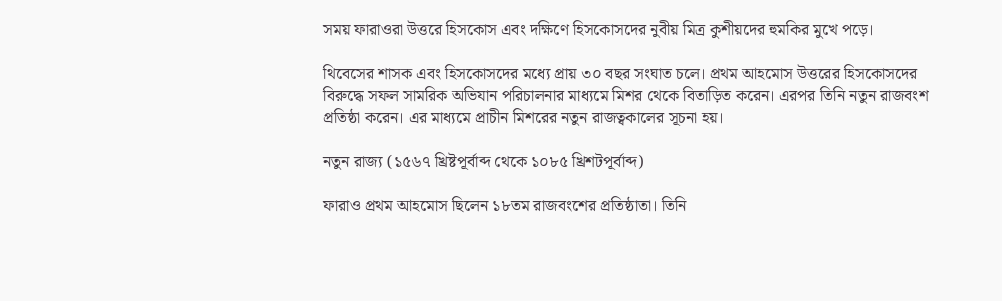সময় ফারাওরা উত্তরে হিসকোস এবং দক্ষিণে হিসকোসদের নুবীয় মিত্র কুশীয়দের হুমকির মুখে পড়ে।

থিবেসের শাসক এবং হিসকোসদের মধ্যে প্রায় ৩০ বছর সংঘাত চলে। প্রথম আহমোস উত্তরের হিসকোসদের বিরুদ্ধে সফল সামরিক অভিযান পরিচালনার মাধ্যমে মিশর থেকে বিতাড়িত করেন। এরপর তিনি নতুন রাজবংশ প্রতিষ্ঠা করেন। এর মাধ্যমে প্রাচীন মিশরের নতুন রাজত্বকালের সূচনা হয়।

নতুন রাজ্য (১৫৬৭ খ্রিষ্টপূর্বাব্দ থেকে ১০৮৫ খ্রিশটপূর্বাব্দ)

ফারাও প্রথম আহমোস ছিলেন ১৮তম রাজবংশের প্রতিষ্ঠাতা। তিনি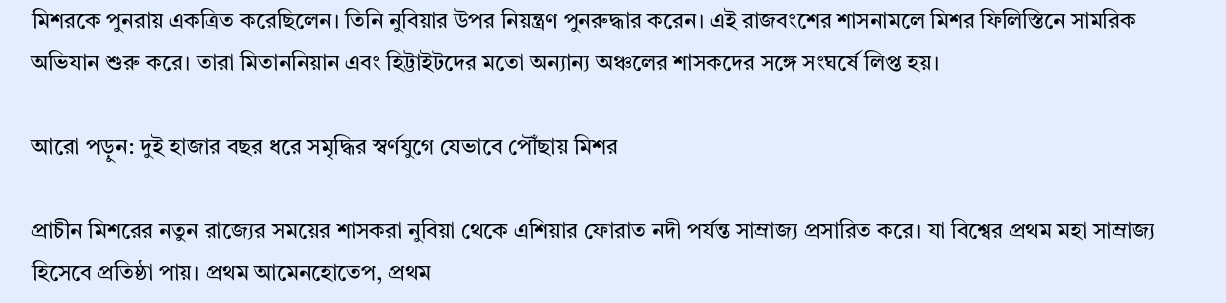মিশরকে পুনরায় একত্রিত করেছিলেন। তিনি নুবিয়ার উপর নিয়ন্ত্রণ পুনরুদ্ধার করেন। এই রাজবংশের শাসনামলে মিশর ফিলিস্তিনে সামরিক অভিযান শুরু করে। তারা মিতাননিয়ান এবং হিট্টাইটদের মতো অন্যান্য অঞ্চলের শাসকদের সঙ্গে সংঘর্ষে লিপ্ত হয়।

আরো পড়ুন: দুই হাজার বছর ধরে সমৃদ্ধির স্বর্ণযুগে যেভাবে পৌঁছায় মিশর

প্রাচীন মিশরের নতুন রাজ্যের সময়ের শাসকরা নুবিয়া থেকে এশিয়ার ফোরাত নদী পর্যন্ত সাম্রাজ্য প্রসারিত করে। যা বিশ্বের প্রথম মহা সাম্রাজ্য হিসেবে প্রতিষ্ঠা পায়। প্রথম আমেনহোতেপ, প্রথম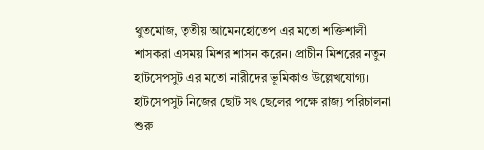থুতমোজ, তৃতীয় আমেনহোতেপ এর মতো শক্তিশালী শাসকরা এসময় মিশর শাসন করেন। প্রাচীন মিশরের নতুন হাটসেপসুট এর মতো নারীদের ভূমিকাও উল্লেখযোগ্য। হাটসেপসুট নিজের ছোট সৎ ছেলের পক্ষে রাজ্য পরিচালনা শুরু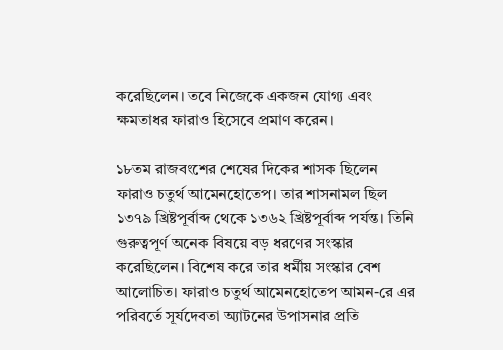করেছিলেন। তবে নিজেকে একজন যোগ্য এবং ক্ষমতাধর ফারাও হিসেবে প্রমাণ করেন।

১৮তম রাজবংশের শেষের দিকের শাসক ছিলেন ফারাও চতুর্থ আমেনহোতেপ। তার শাসনামল ছিল ১৩৭৯ খ্রিষ্টপূর্বাব্দ থেকে ১৩৬২ খ্রিষ্টপূর্বাব্দ পর্যন্ত। তিনি গুরুত্বপূর্ণ অনেক বিষয়ে বড় ধরণের সংস্কার করেছিলেন। বিশেষ করে তার ধর্মীয় সংস্কার বেশ আলোচিত। ফারাও চতুর্থ আমেনহোতেপ আমন-রে এর পরিবর্তে সূর্যদেবতা অ্যাটনের উপাসনার প্রতি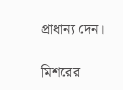প্রাধান্য দেন।

মিশরের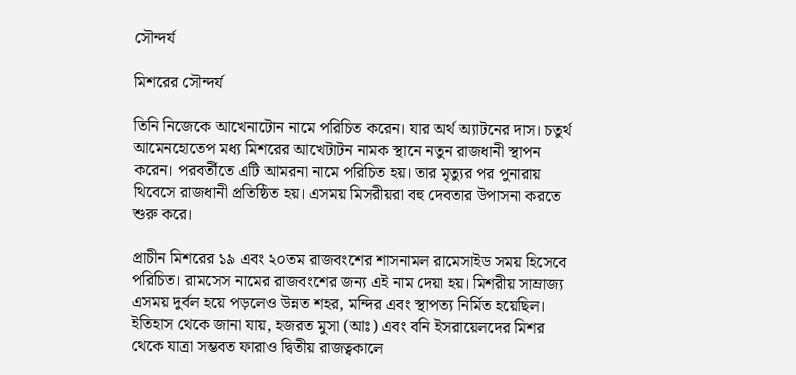সৌন্দর্য

মিশরের সৌন্দর্য

তিনি নিজেকে আখেনাটোন নামে পরিচিত করেন। যার অর্থ অ্যাটনের দাস। চতুর্থ আমেনহোতেপ মধ্য মিশরের আখেটাটন নামক স্থানে নতুন রাজধানী স্থাপন করেন। পরবর্তীতে এটি আমরনা নামে পরিচিত হয়। তার মৃত্যুর পর পুনারায় থিবেসে রাজধানী প্রতিষ্ঠিত হয়। এসময় মিসরীয়রা বহু দেবতার উপাসনা করতে শুরু করে।

প্রাচীন মিশরের ১৯ এবং ২০তম রাজবংশের শাসনামল রামেসাইড সময় হিসেবে পরিচিত। রামসেস নামের রাজবংশের জন্য এই নাম দেয়া হয়। মিশরীয় সাম্রাজ্য এসময় দুর্বল হয়ে পড়লেও উন্নত শহর, মন্দির এবং স্থাপত্য নির্মিত হয়েছিল। ইতিহাস থেকে জানা যায়, হজরত মুসা (আঃ) এবং বনি ইসরায়েলদের মিশর থেকে যাত্রা সম্ভবত ফারাও দ্বিতীয় রাজত্বকালে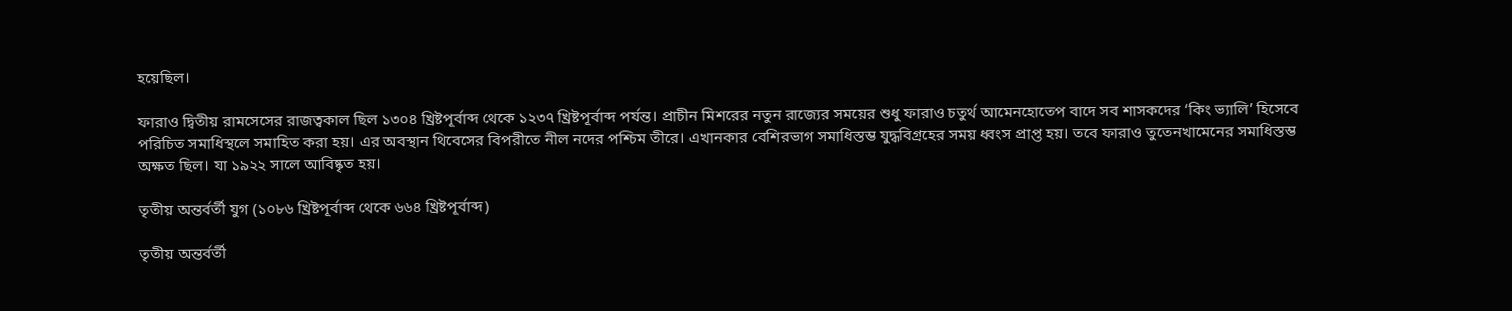হয়েছিল।

ফারাও দ্বিতীয় রামসেসের রাজত্বকাল ছিল ১৩০৪ খ্রিষ্টপূর্বাব্দ থেকে ১২৩৭ খ্রিষ্টপূর্বাব্দ পর্যন্ত। প্রাচীন মিশরের নতুন রাজ্যের সময়ের শুধু ফারাও চতুর্থ আমেনহোতেপ বাদে সব শাসকদের ‘কিং ভ্যালি’ হিসেবে পরিচিত সমাধিস্থলে সমাহিত করা হয়। এর অবস্থান থিবেসের বিপরীতে নীল নদের পশ্চিম তীরে। এখানকার বেশিরভাগ সমাধিস্তম্ভ যুদ্ধবিগ্রহের সময় ধ্বংস প্রাপ্ত হয়। তবে ফারাও তুতেনখামেনের সমাধিস্তম্ভ অক্ষত ছিল। যা ১৯২২ সালে আবিষ্কৃত হয়।

তৃতীয় অন্তর্বর্তী যুগ (১০৮৬ খ্রিষ্টপূর্বাব্দ থেকে ৬৬৪ খ্রিষ্টপূর্বাব্দ)

তৃতীয় অন্তর্বর্তী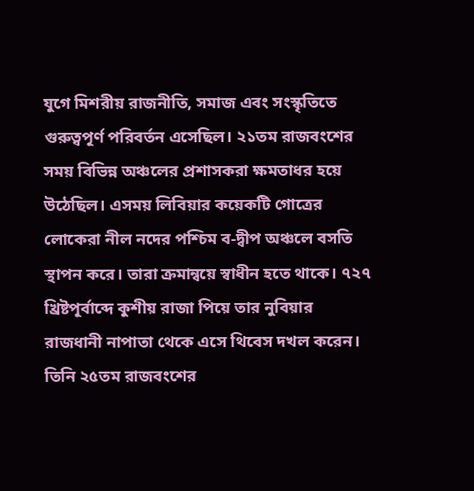যুগে মিশরীয় রাজনীতি, সমাজ এবং সংস্কৃতিতে গুরুত্বপূর্ণ পরিবর্তন এসেছিল। ২১তম রাজবংশের সময় বিভিন্ন অঞ্চলের প্রশাসকরা ক্ষমতাধর হয়ে উঠেছিল। এসময় লিবিয়ার কয়েকটি গোত্রের লোকেরা নীল নদের পশ্চিম ব-দ্বীপ অঞ্চলে বসতি স্থাপন করে। তারা ক্রমান্বয়ে স্বাধীন হতে থাকে। ৭২৭ খ্রিষ্টপূর্বাব্দে কুশীয় রাজা পিয়ে তার নুবিয়ার রাজধানী নাপাতা থেকে এসে থিবেস দখল করেন। তিনি ২৫তম রাজবংশের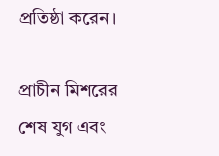প্রতিষ্ঠা করেন।

প্রাচীন মিশরের শেষ যুগ এবং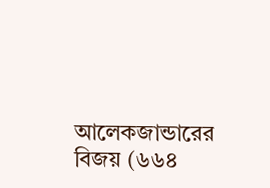আলেকজান্ডারের বিজয় (৬৬৪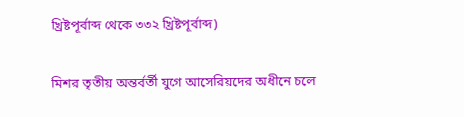খ্রিষ্টপূর্বাব্দ থেকে ৩৩২ খ্রিষ্টপূর্বাব্দ)

মিশর তৃতীয় অন্তর্বর্তী যুগে আসেরিয়দের অধীনে চলে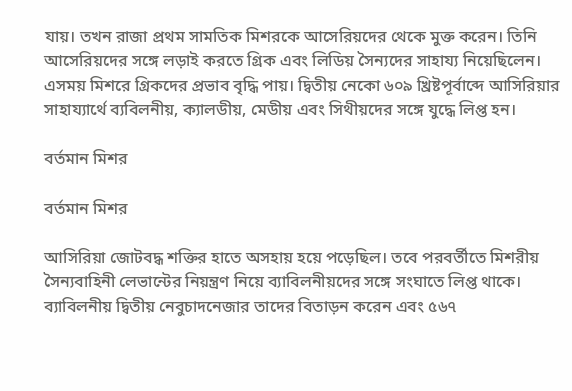যায়। তখন রাজা প্রথম সামতিক মিশরকে আসেরিয়দের থেকে মুক্ত করেন। তিনি আসেরিয়দের সঙ্গে লড়াই করতে গ্রিক এবং লিডিয় সৈন্যদের সাহায্য নিয়েছিলেন। এসময় মিশরে গ্রিকদের প্রভাব বৃদ্ধি পায়। দ্বিতীয় নেকো ৬০৯ খ্রিষ্টপূর্বাব্দে আসিরিয়ার সাহায্যার্থে ব্যবিলনীয়, ক্যালডীয়, মেডীয় এবং সিথীয়দের সঙ্গে যুদ্ধে লিপ্ত হন।

বর্তমান মিশর

বর্তমান মিশর

আসিরিয়া জোটবদ্ধ শক্তির হাতে অসহায় হয়ে পড়েছিল। তবে পরবর্তীতে মিশরীয় সৈন্যবাহিনী লেভান্টের নিয়ন্ত্রণ নিয়ে ব্যাবিলনীয়দের সঙ্গে সংঘাতে লিপ্ত থাকে। ব্যাবিলনীয় দ্বিতীয় নেবুচাদনেজার তাদের বিতাড়ন করেন এবং ৫৬৭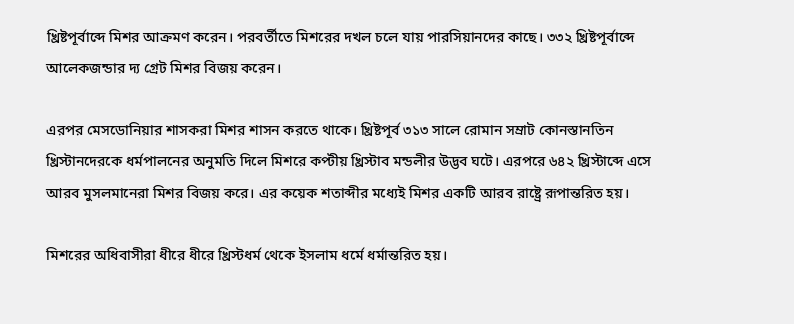খ্রিষ্টপূর্বাব্দে মিশর আক্রমণ করেন। পরবর্তীতে মিশরের দখল চলে যায় পারসিয়ানদের কাছে। ৩৩২ খ্রিষ্টপূর্বাব্দে আলেকজন্ডার দ্য গ্রেট মিশর বিজয় করেন।

এরপর মেসডোনিয়ার শাসকরা মিশর শাসন করতে থাকে। খ্রিষ্টপূর্ব ৩১৩ সালে রোমান সম্রাট কোনস্তানতিন খ্রিস্টানদেরকে ধর্মপালনের অনুমতি দিলে মিশরে কপ্টীয় খ্রিস্টাব মন্ডলীর উদ্ভব ঘটে। এরপরে ৬৪২ খ্রিস্টাব্দে এসে আরব মুসলমানেরা মিশর বিজয় করে। এর কয়েক শতাব্দীর মধ্যেই মিশর একটি আরব রাষ্ট্রে রূপান্তরিত হয়।

মিশরের অধিবাসীরা ধীরে ধীরে খ্রিস্টধর্ম থেকে ইসলাম ধর্মে ধর্মান্তরিত হয়।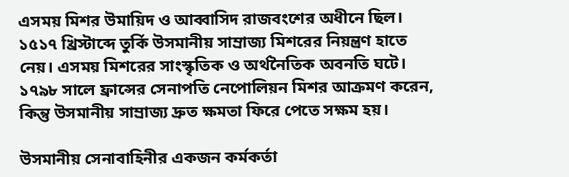এসময় মিশর উমায়িদ ও আব্বাসিদ রাজবংশের অধীনে ছিল। ১৫১৭ খ্রিস্টাব্দে তুর্কি উসমানীয় সাম্রাজ্য মিশরের নিয়ন্ত্রণ হাতে নেয়। এসময় মিশরের সাংস্কৃতিক ও অর্থনৈতিক অবনতি ঘটে। ১৭৯৮ সালে ফ্রান্সের সেনাপতি নেপোলিয়ন মিশর আক্রমণ করেন, কিন্তু উসমানীয় সাম্রাজ্য দ্রুত ক্ষমতা ফিরে পেতে সক্ষম হয়।

উসমানীয় সেনাবাহিনীর একজন কর্মকর্তা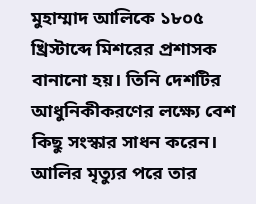মুহাম্মাদ আলিকে ১৮০৫ খ্রিস্টাব্দে মিশরের প্রশাসক বানানো হয়। তিনি দেশটির আধুনিকীকরণের লক্ষ্যে বেশ কিছু সংস্কার সাধন করেন। আলির মৃত্যুর পরে তার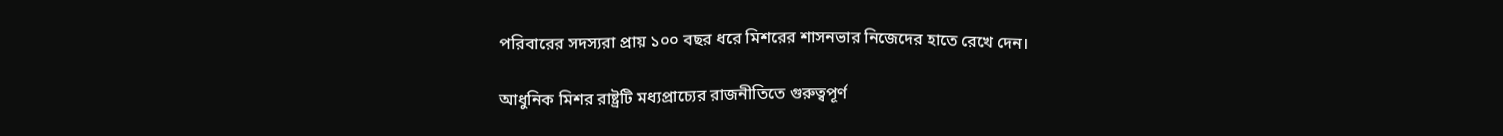পরিবারের সদস্যরা প্রায় ১০০ বছর ধরে মিশরের শাসনভার নিজেদের হাতে রেখে দেন।

আধুনিক মিশর রাষ্ট্রটি মধ্যপ্রাচ্যের রাজনীতিতে গুরুত্বপূর্ণ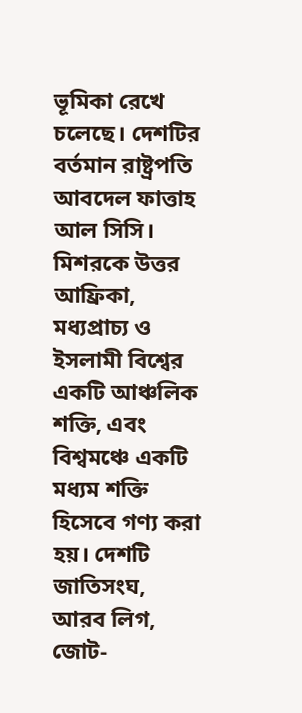ভূমিকা রেখে চলেছে। দেশটির বর্তমান রাষ্ট্রপতি আবদেল ফাত্তাহ আল সিসি। মিশরকে উত্তর আফ্রিকা, মধ্যপ্রাচ্য ও ইসলামী বিশ্বের একটি আঞ্চলিক শক্তি, এবং বিশ্বমঞ্চে একটি মধ্যম শক্তি হিসেবে গণ্য করা হয়। দেশটি জাতিসংঘ, আরব লিগ, জোট-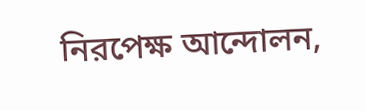নিরপেক্ষ আন্দোলন,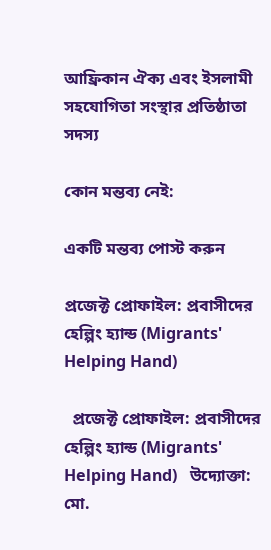আফ্রিকান ঐক্য এবং ইসলামী সহযোগিতা সংস্থার প্রতিষ্ঠাতা সদস্য

কোন মন্তব্য নেই:

একটি মন্তব্য পোস্ট করুন

প্রজেক্ট প্রোফাইল: প্রবাসীদের হেল্পিং হ্যান্ড (Migrants' Helping Hand)

  প্রজেক্ট প্রোফাইল: প্রবাসীদের হেল্পিং হ্যান্ড (Migrants' Helping Hand)   উদ্যোক্তা: মো.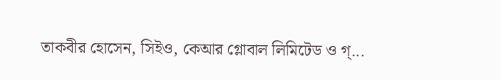তাকবীর হোসেন, সিইও, কেআর গ্লোবাল লিমিটেড ও গ্...